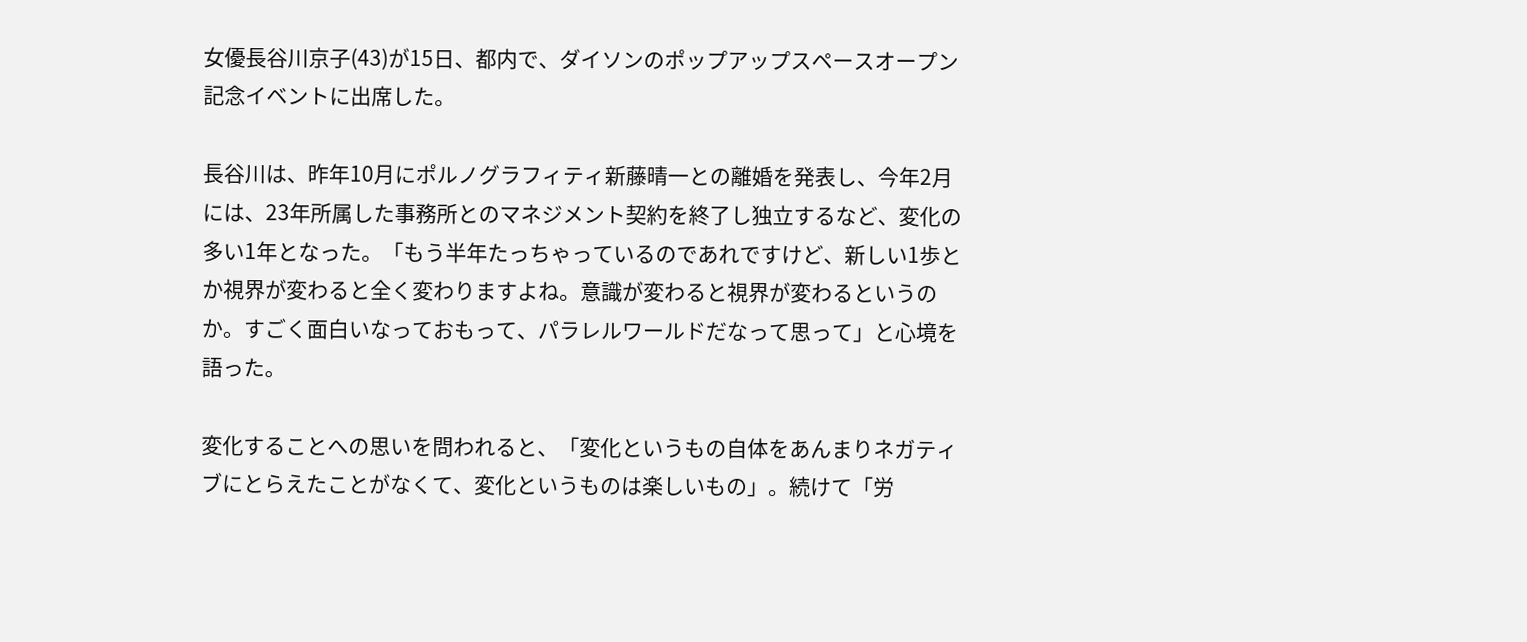女優長谷川京子(43)が15日、都内で、ダイソンのポップアップスペースオープン記念イベントに出席した。

長谷川は、昨年10月にポルノグラフィティ新藤晴一との離婚を発表し、今年2月には、23年所属した事務所とのマネジメント契約を終了し独立するなど、変化の多い1年となった。「もう半年たっちゃっているのであれですけど、新しい1歩とか視界が変わると全く変わりますよね。意識が変わると視界が変わるというのか。すごく面白いなっておもって、パラレルワールドだなって思って」と心境を語った。

変化することへの思いを問われると、「変化というもの自体をあんまりネガティブにとらえたことがなくて、変化というものは楽しいもの」。続けて「労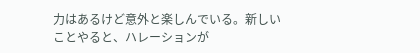力はあるけど意外と楽しんでいる。新しいことやると、ハレーションが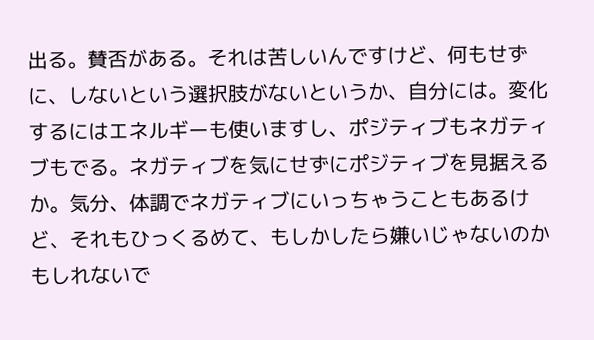出る。賛否がある。それは苦しいんですけど、何もせずに、しないという選択肢がないというか、自分には。変化するにはエネルギーも使いますし、ポジティブもネガティブもでる。ネガティブを気にせずにポジティブを見据えるか。気分、体調でネガティブにいっちゃうこともあるけど、それもひっくるめて、もしかしたら嫌いじゃないのかもしれないで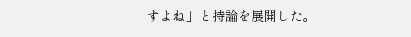すよね」と持論を展開した。